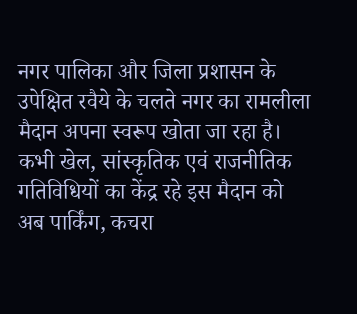नगर पालिका और जिला प्रशासन के उपेक्षित रवैये के चलते नगर का रामलीला मैदान अपना स्वरूप खोता जा रहा है। कभी खेल, सांस्कृतिक एवं राजनीतिक गतिविधियों का केंद्र रहे इस मैदान को अब पार्किंग, कचरा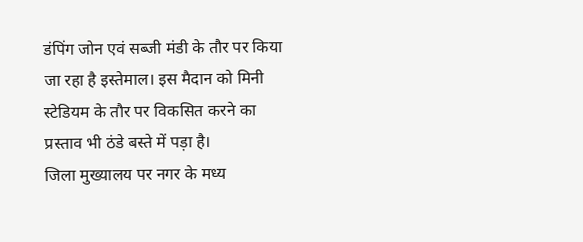डंपिंग जोन एवं सब्जी मंडी के तौर पर किया जा रहा है इस्तेमाल। इस मैदान को मिनी स्टेडियम के तौर पर विकसित करने का प्रस्ताव भी ठंडे बस्ते में पड़ा है।
जिला मुख्यालय पर नगर के मध्य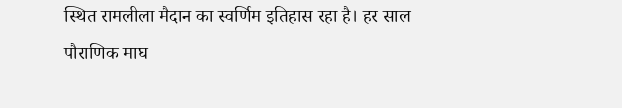स्थित रामलीला मैदान का स्वर्णिम इतिहास रहा है। हर साल पौराणिक माघ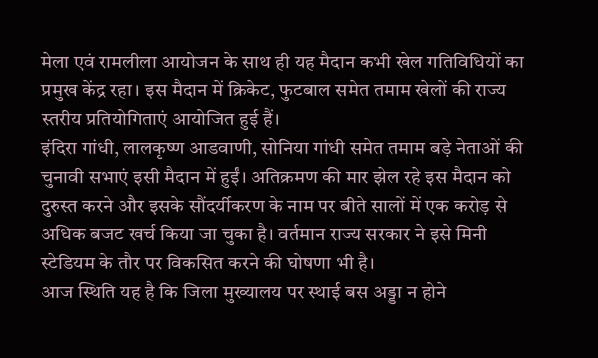मेला एवं रामलीला आयोजन के साथ ही यह मैदान कभी खेल गतिविधियों का प्रमुख केंद्र रहा। इस मैदान में क्रिकेट, फुटबाल समेत तमाम खेलों की राज्य स्तरीय प्रतियोगिताएं आयोजित हुई हैं।
इंदिरा गांधी, लालकृष्ण आडवाणी, सोनिया गांधी समेत तमाम बड़े नेताओं की चुनावी सभाएं इसी मैदान में हुईं। अतिक्रमण की मार झेल रहे इस मैदान को दुरुस्त करने और इसके सौंदर्यीकरण के नाम पर बीते सालों में एक करोड़ से अधिक बजट खर्च किया जा चुका है। वर्तमान राज्य सरकार ने इसे मिनी स्टेडियम के तौर पर विकसित करने की घोषणा भी है।
आज स्थिति यह है कि जिला मुख्यालय पर स्थाई बस अड्डा न होने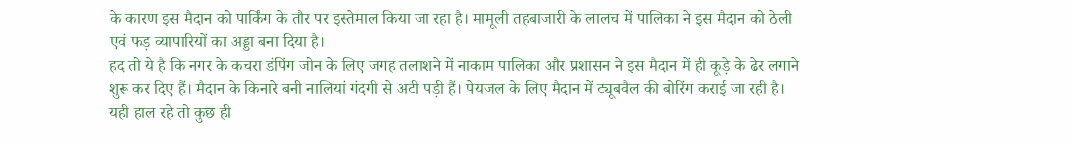के कारण इस मैदान को पार्किंग के तौर पर इस्तेमाल किया जा रहा है। मामूली तहबाजारी के लालच में पालिका ने इस मैदान को ठेली एवं फड़ व्यापारियों का अड्डा बना दिया है।
हद तो ये है कि नगर के कचरा डंपिंग जोन के लिए जगह तलाशने में नाकाम पालिका और प्रशासन ने इस मैदान में ही कूड़े के ढेर लगाने शुरू कर दिए हैं। मैदान के किनारे बनी नालियां गंदगी से अटी पड़ी हैं। पेयजल के लिए मैदान में ट्यूबवैल की बोरिंग कराई जा रही है। यही हाल रहे तो कुछ ही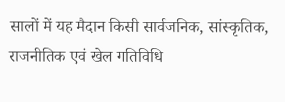सालों में यह मैदान किसी सार्वजनिक, सांस्कृतिक, राजनीतिक एवं खेल गतिविधि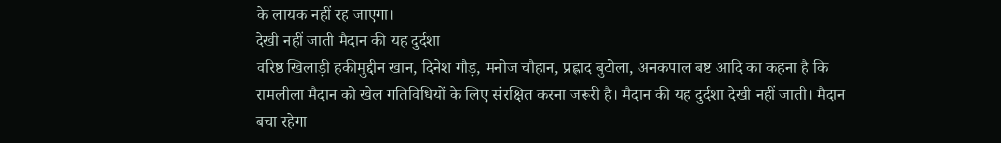के लायक नहीं रह जाएगा।
देखी नहीं जाती मैदान की यह दुर्दशा
वरिष्ठ खिलाड़ी हकीमुद्दीन खान, दिनेश गौड़, मनोज चौहान, प्रह्लाद बुटोला, अनकपाल बष्ट आदि का कहना है कि रामलीला मैदान को खेल गतिविधियों के लिए संरक्षित करना जरूरी है। मैदान की यह दुर्दशा देखी नहीं जाती। मैदान बचा रहेगा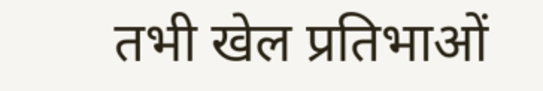तभी खेल प्रतिभाओं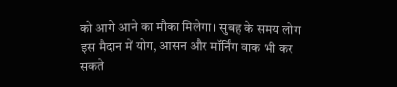को आगे आने का मौका मिलेगा। सुबह के समय लोग इस मैदान में योग, आसन और मॉर्निंग वाक भी कर सकते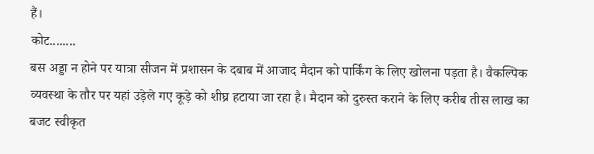हैं।
कोट........
बस अड्डा न होने पर यात्रा सीजन में प्रशासन के दबाब में आजाद मैदान को पार्किंग के लिए खोलना पड़ता है। वैकल्पिक व्यवस्था के तौर पर यहां उड़ेले गए कूड़े को शीघ्र हटाया जा रहा है। मैदान को दुरुस्त कराने के लिए करीब तीस लाख का बजट स्वीकृत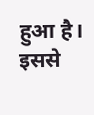हुआ है। इससे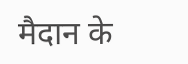मैदान के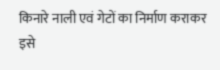किनारे नाली एवं गेटों का निर्माण कराकर इसे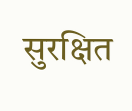सुरक्षित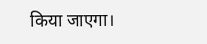किया जाएगा।